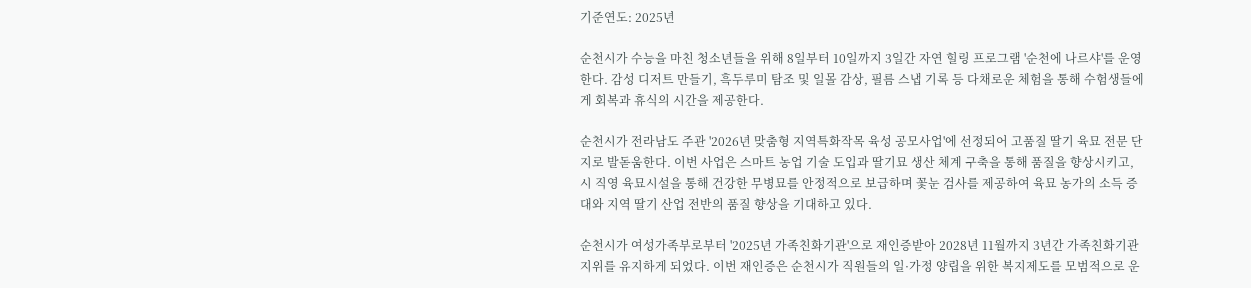기준연도: 2025년

순천시가 수능을 마친 청소년들을 위해 8일부터 10일까지 3일간 자연 힐링 프로그램 '순천에 나르샤'를 운영한다. 감성 디저트 만들기, 흑두루미 탐조 및 일몰 감상, 필름 스냅 기록 등 다채로운 체험을 통해 수험생들에게 회복과 휴식의 시간을 제공한다.

순천시가 전라남도 주관 '2026년 맞춤형 지역특화작목 육성 공모사업'에 선정되어 고품질 딸기 육묘 전문 단지로 발돋움한다. 이번 사업은 스마트 농업 기술 도입과 딸기묘 생산 체계 구축을 통해 품질을 향상시키고, 시 직영 육묘시설을 통해 건강한 무병묘를 안정적으로 보급하며 꽃눈 검사를 제공하여 육묘 농가의 소득 증대와 지역 딸기 산업 전반의 품질 향상을 기대하고 있다.

순천시가 여성가족부로부터 '2025년 가족친화기관'으로 재인증받아 2028년 11월까지 3년간 가족친화기관 지위를 유지하게 되었다. 이번 재인증은 순천시가 직원들의 일·가정 양립을 위한 복지제도를 모범적으로 운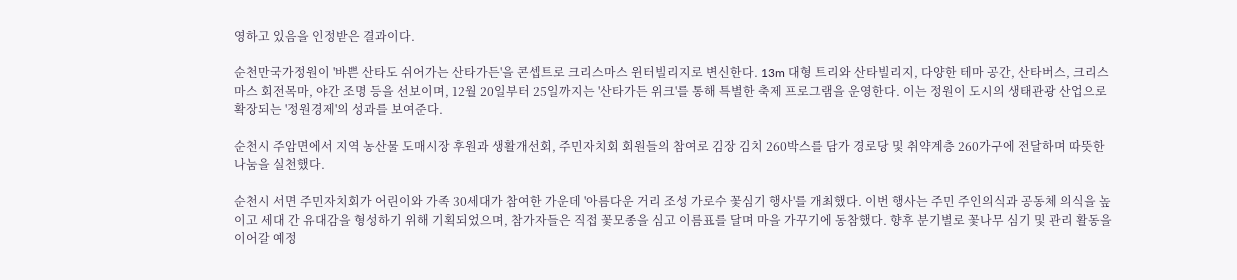영하고 있음을 인정받은 결과이다.

순천만국가정원이 '바쁜 산타도 쉬어가는 산타가든'을 콘셉트로 크리스마스 윈터빌리지로 변신한다. 13m 대형 트리와 산타빌리지, 다양한 테마 공간, 산타버스, 크리스마스 회전목마, 야간 조명 등을 선보이며, 12월 20일부터 25일까지는 '산타가든 위크'를 통해 특별한 축제 프로그램을 운영한다. 이는 정원이 도시의 생태관광 산업으로 확장되는 '정원경제'의 성과를 보여준다.

순천시 주암면에서 지역 농산물 도매시장 후원과 생활개선회, 주민자치회 회원들의 참여로 김장 김치 260박스를 담가 경로당 및 취약계층 260가구에 전달하며 따뜻한 나눔을 실천했다.

순천시 서면 주민자치회가 어린이와 가족 30세대가 참여한 가운데 '아름다운 거리 조성 가로수 꽃심기 행사'를 개최했다. 이번 행사는 주민 주인의식과 공동체 의식을 높이고 세대 간 유대감을 형성하기 위해 기획되었으며, 참가자들은 직접 꽃모종을 심고 이름표를 달며 마을 가꾸기에 동참했다. 향후 분기별로 꽃나무 심기 및 관리 활동을 이어갈 예정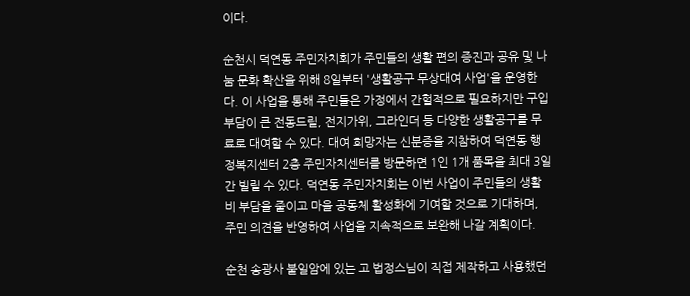이다.

순천시 덕연동 주민자치회가 주민들의 생활 편의 증진과 공유 및 나눔 문화 확산을 위해 8일부터 '생활공구 무상대여 사업'을 운영한다. 이 사업을 통해 주민들은 가정에서 간헐적으로 필요하지만 구입 부담이 큰 전동드릴, 전지가위, 그라인더 등 다양한 생활공구를 무료로 대여할 수 있다. 대여 희망자는 신분증을 지참하여 덕연동 행정복지센터 2층 주민자치센터를 방문하면 1인 1개 품목을 최대 3일간 빌릴 수 있다. 덕연동 주민자치회는 이번 사업이 주민들의 생활비 부담을 줄이고 마을 공동체 활성화에 기여할 것으로 기대하며, 주민 의견을 반영하여 사업을 지속적으로 보완해 나갈 계획이다.

순천 송광사 불일암에 있는 고 법정스님이 직접 제작하고 사용했던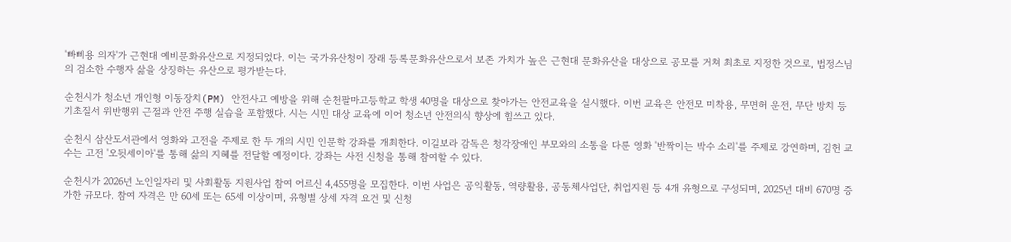'빠삐용 의자'가 근현대 예비문화유산으로 지정되었다. 이는 국가유산청이 장래 등록문화유산으로서 보존 가치가 높은 근현대 문화유산을 대상으로 공모를 거쳐 최초로 지정한 것으로, 법정스님의 검소한 수행자 삶을 상징하는 유산으로 평가받는다.

순천시가 청소년 개인형 이동장치(PM) 안전사고 예방을 위해 순천팔마고등학교 학생 40명을 대상으로 찾아가는 안전교육을 실시했다. 이번 교육은 안전모 미착용, 무면허 운전, 무단 방치 등 기초질서 위반행위 근절과 안전 주행 실습을 포함했다. 시는 시민 대상 교육에 이어 청소년 안전의식 향상에 힘쓰고 있다.

순천시 삼산도서관에서 영화와 고전을 주제로 한 두 개의 시민 인문학 강좌를 개최한다. 이길보라 감독은 청각장애인 부모와의 소통을 다룬 영화 '반짝이는 박수 소리'를 주제로 강연하며, 김헌 교수는 고전 '오뒷세이아'를 통해 삶의 지혜를 전달할 예정이다. 강좌는 사전 신청을 통해 참여할 수 있다.

순천시가 2026년 노인일자리 및 사회활동 지원사업 참여 어르신 4,455명을 모집한다. 이번 사업은 공익활동, 역량활용, 공동체사업단, 취업지원 등 4개 유형으로 구성되며, 2025년 대비 670명 증가한 규모다. 참여 자격은 만 60세 또는 65세 이상이며, 유형별 상세 자격 요건 및 신청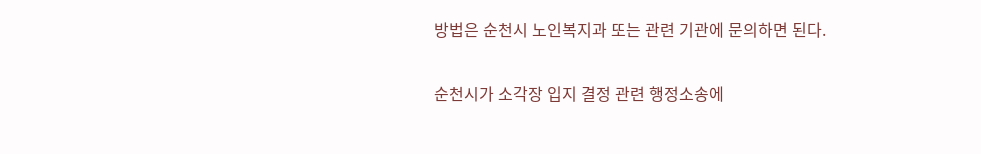방법은 순천시 노인복지과 또는 관련 기관에 문의하면 된다.

순천시가 소각장 입지 결정 관련 행정소송에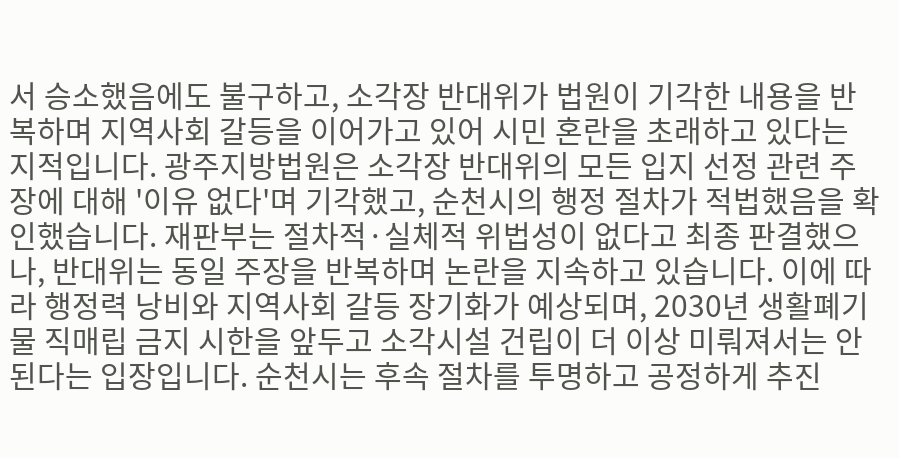서 승소했음에도 불구하고, 소각장 반대위가 법원이 기각한 내용을 반복하며 지역사회 갈등을 이어가고 있어 시민 혼란을 초래하고 있다는 지적입니다. 광주지방법원은 소각장 반대위의 모든 입지 선정 관련 주장에 대해 '이유 없다'며 기각했고, 순천시의 행정 절차가 적법했음을 확인했습니다. 재판부는 절차적·실체적 위법성이 없다고 최종 판결했으나, 반대위는 동일 주장을 반복하며 논란을 지속하고 있습니다. 이에 따라 행정력 낭비와 지역사회 갈등 장기화가 예상되며, 2030년 생활폐기물 직매립 금지 시한을 앞두고 소각시설 건립이 더 이상 미뤄져서는 안 된다는 입장입니다. 순천시는 후속 절차를 투명하고 공정하게 추진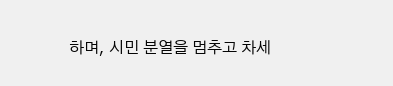하며, 시민 분열을 멈추고 차세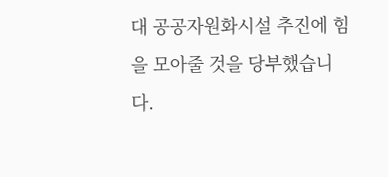대 공공자원화시설 추진에 힘을 모아줄 것을 당부했습니다.